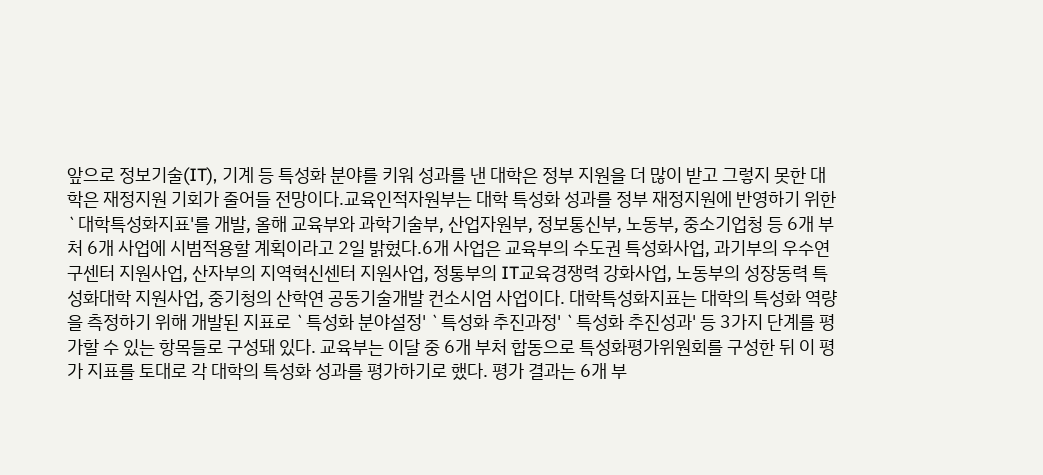앞으로 정보기술(IT), 기계 등 특성화 분야를 키워 성과를 낸 대학은 정부 지원을 더 많이 받고 그렇지 못한 대학은 재정지원 기회가 줄어들 전망이다.교육인적자원부는 대학 특성화 성과를 정부 재정지원에 반영하기 위한 `대학특성화지표'를 개발, 올해 교육부와 과학기술부, 산업자원부, 정보통신부, 노동부, 중소기업청 등 6개 부처 6개 사업에 시범적용할 계획이라고 2일 밝혔다.6개 사업은 교육부의 수도권 특성화사업, 과기부의 우수연구센터 지원사업, 산자부의 지역혁신센터 지원사업, 정통부의 IT교육경쟁력 강화사업, 노동부의 성장동력 특성화대학 지원사업, 중기청의 산학연 공동기술개발 컨소시엄 사업이다. 대학특성화지표는 대학의 특성화 역량을 측정하기 위해 개발된 지표로 `특성화 분야설정' `특성화 추진과정' `특성화 추진성과' 등 3가지 단계를 평가할 수 있는 항목들로 구성돼 있다. 교육부는 이달 중 6개 부처 합동으로 특성화평가위원회를 구성한 뒤 이 평가 지표를 토대로 각 대학의 특성화 성과를 평가하기로 했다. 평가 결과는 6개 부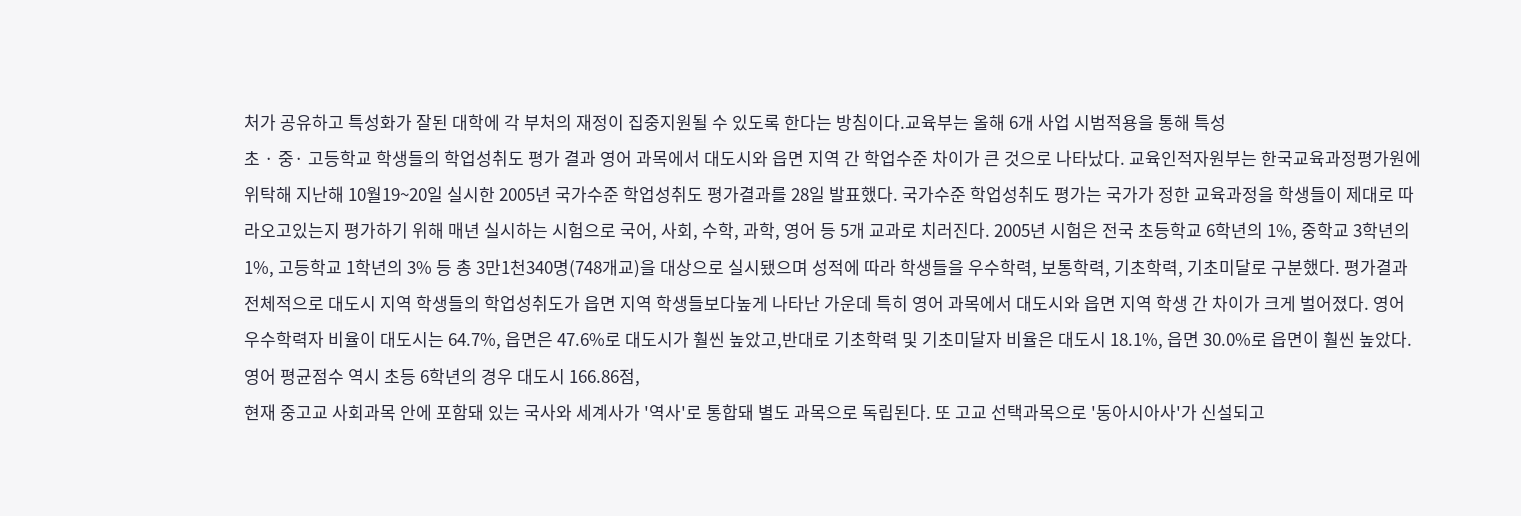처가 공유하고 특성화가 잘된 대학에 각 부처의 재정이 집중지원될 수 있도록 한다는 방침이다.교육부는 올해 6개 사업 시범적용을 통해 특성
초 · 중· 고등학교 학생들의 학업성취도 평가 결과 영어 과목에서 대도시와 읍면 지역 간 학업수준 차이가 큰 것으로 나타났다. 교육인적자원부는 한국교육과정평가원에 위탁해 지난해 10월19~20일 실시한 2005년 국가수준 학업성취도 평가결과를 28일 발표했다. 국가수준 학업성취도 평가는 국가가 정한 교육과정을 학생들이 제대로 따라오고있는지 평가하기 위해 매년 실시하는 시험으로 국어, 사회, 수학, 과학, 영어 등 5개 교과로 치러진다. 2005년 시험은 전국 초등학교 6학년의 1%, 중학교 3학년의 1%, 고등학교 1학년의 3% 등 총 3만1천340명(748개교)을 대상으로 실시됐으며 성적에 따라 학생들을 우수학력, 보통학력, 기초학력, 기초미달로 구분했다. 평가결과 전체적으로 대도시 지역 학생들의 학업성취도가 읍면 지역 학생들보다높게 나타난 가운데 특히 영어 과목에서 대도시와 읍면 지역 학생 간 차이가 크게 벌어졌다. 영어 우수학력자 비율이 대도시는 64.7%, 읍면은 47.6%로 대도시가 훨씬 높았고,반대로 기초학력 및 기초미달자 비율은 대도시 18.1%, 읍면 30.0%로 읍면이 훨씬 높았다.영어 평균점수 역시 초등 6학년의 경우 대도시 166.86점,
현재 중고교 사회과목 안에 포함돼 있는 국사와 세계사가 '역사'로 통합돼 별도 과목으로 독립된다. 또 고교 선택과목으로 '동아시아사'가 신설되고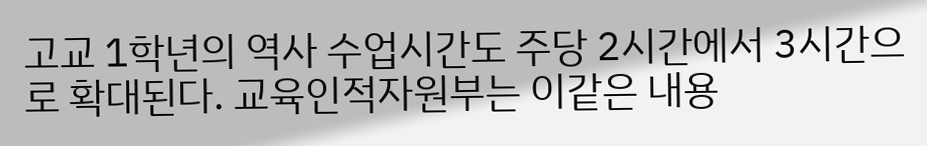고교 1학년의 역사 수업시간도 주당 2시간에서 3시간으로 확대된다. 교육인적자원부는 이같은 내용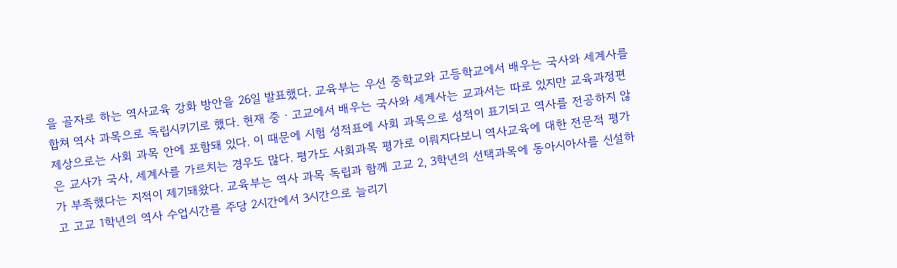을 골자로 하는 역사교육 강화 방안을 26일 발표했다. 교육부는 우선 중학교와 고등학교에서 배우는 국사와 세계사를 합쳐 역사 과목으로 독립시키기로 했다. 현재 중ㆍ고교에서 배우는 국사와 세계사는 교과서는 따로 있지만 교육과정편제상으로는 사회 과목 안에 포함돼 있다. 이 때문에 시험 성적표에 사회 과목으로 성적이 표기되고 역사를 전공하지 않은 교사가 국사, 세계사를 가르치는 경우도 많다. 평가도 사회과목 평가로 이뤄지다보니 역사교육에 대한 전문적 평가가 부족했다는 지적이 제기돼왔다. 교육부는 역사 과목 독립과 함께 고교 2, 3학년의 선택과목에 동아시아사를 신설하고 고교 1학년의 역사 수업시간를 주당 2시간에서 3시간으로 늘리기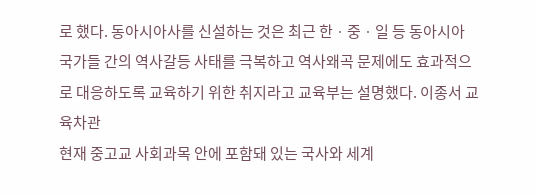로 했다. 동아시아사를 신설하는 것은 최근 한ㆍ중ㆍ일 등 동아시아 국가들 간의 역사갈등 사태를 극복하고 역사왜곡 문제에도 효과적으로 대응하도록 교육하기 위한 취지라고 교육부는 설명했다. 이종서 교육차관
현재 중고교 사회과목 안에 포함돼 있는 국사와 세계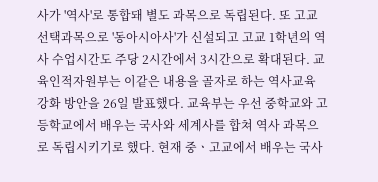사가 '역사'로 통합돼 별도 과목으로 독립된다. 또 고교 선택과목으로 '동아시아사'가 신설되고 고교 1학년의 역사 수업시간도 주당 2시간에서 3시간으로 확대된다. 교육인적자원부는 이같은 내용을 골자로 하는 역사교육 강화 방안을 26일 발표했다. 교육부는 우선 중학교와 고등학교에서 배우는 국사와 세계사를 합쳐 역사 과목으로 독립시키기로 했다. 현재 중ㆍ고교에서 배우는 국사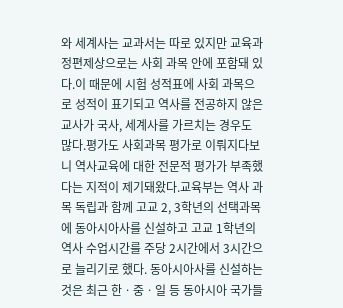와 세계사는 교과서는 따로 있지만 교육과정편제상으로는 사회 과목 안에 포함돼 있다.이 때문에 시험 성적표에 사회 과목으로 성적이 표기되고 역사를 전공하지 않은교사가 국사, 세계사를 가르치는 경우도 많다.평가도 사회과목 평가로 이뤄지다보니 역사교육에 대한 전문적 평가가 부족했다는 지적이 제기돼왔다.교육부는 역사 과목 독립과 함께 고교 2, 3학년의 선택과목에 동아시아사를 신설하고 고교 1학년의 역사 수업시간를 주당 2시간에서 3시간으로 늘리기로 했다. 동아시아사를 신설하는 것은 최근 한ㆍ중ㆍ일 등 동아시아 국가들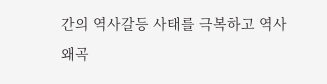간의 역사갈등 사태를 극복하고 역사왜곡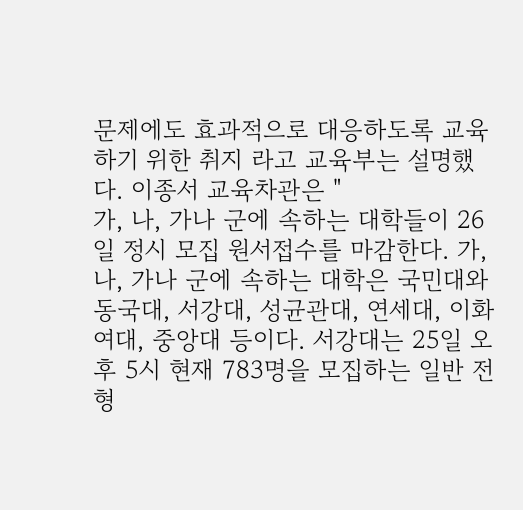문제에도 효과적으로 대응하도록 교육하기 위한 취지 라고 교육부는 설명했다. 이종서 교육차관은 "
가, 나, 가나 군에 속하는 대학들이 26일 정시 모집 원서접수를 마감한다. 가, 나, 가나 군에 속하는 대학은 국민대와 동국대, 서강대, 성균관대, 연세대, 이화여대, 중앙대 등이다. 서강대는 25일 오후 5시 현재 783명을 모집하는 일반 전형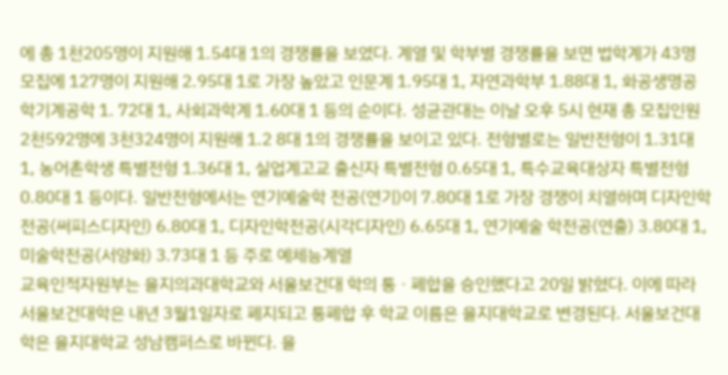에 총 1천205명이 지원해 1.54대 1의 경쟁률을 보였다. 계열 및 학부별 경쟁률을 보면 법학계가 43명 모집에 127명이 지원해 2.95대 1로 가장 높았고 인문계 1.95대 1, 자연과학부 1.88대 1, 화공생명공학기계공학 1. 72대 1, 사회과학계 1.60대 1 등의 순이다. 성균관대는 이날 오후 5시 현재 총 모집인원 2천592명에 3천324명이 지원해 1.2 8대 1의 경쟁률을 보이고 있다. 전형별로는 일반전형이 1.31대 1, 농어촌학생 특별전형 1.36대 1, 실업계고교 출신자 특별전형 0.65대 1, 특수교육대상자 특별전형 0.80대 1 등이다. 일반전형에서는 연기예술학 전공(연기)이 7.80대 1로 가장 경쟁이 치열하며 디자인학전공(써피스디자인) 6.80대 1, 디자인학전공(시각디자인) 6.65대 1, 연기예술 학전공(연출) 3.80대 1, 미술학전공(서양화) 3.73대 1 등 주로 예체능계열
교육인적자원부는 을지의과대학교와 서울보건대 학의 통ㆍ폐합을 승인했다고 20일 밝혔다. 이에 따라 서울보건대학은 내년 3월1일자로 폐지되고 통폐합 후 학교 이름은 을지대학교로 변경된다. 서울보건대학은 을지대학교 성남캠퍼스로 바뀐다. 을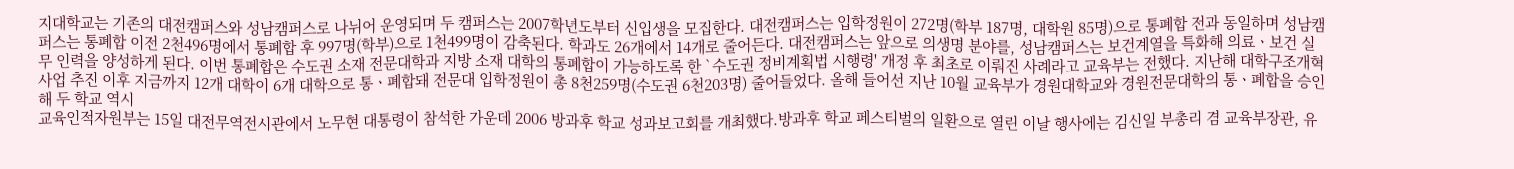지대학교는 기존의 대전캠퍼스와 성남캠퍼스로 나뉘어 운영되며 두 캠퍼스는 2007학년도부터 신입생을 모집한다. 대전캠퍼스는 입학정원이 272명(학부 187명, 대학원 85명)으로 통폐합 전과 동일하며 성남캠퍼스는 통폐합 이전 2천496명에서 통폐합 후 997명(학부)으로 1천499명이 감축된다. 학과도 26개에서 14개로 줄어든다. 대전캠퍼스는 앞으로 의생명 분야를, 성남캠퍼스는 보건계열을 특화해 의료ㆍ보건 실무 인력을 양성하게 된다. 이번 통폐합은 수도권 소재 전문대학과 지방 소재 대학의 통폐합이 가능하도록 한 `수도권 정비계획법 시행령' 개정 후 최초로 이뤄진 사례라고 교육부는 전했다. 지난해 대학구조개혁 사업 추진 이후 지금까지 12개 대학이 6개 대학으로 통ㆍ폐합돼 전문대 입학정원이 총 8천259명(수도권 6천203명) 줄어들었다. 올해 들어선 지난 10월 교육부가 경원대학교와 경원전문대학의 통ㆍ폐합을 승인해 두 학교 역시
교육인적자원부는 15일 대전무역전시관에서 노무현 대통령이 참석한 가운데 2006 방과후 학교 성과보고회를 개최했다.방과후 학교 페스티벌의 일환으로 열린 이날 행사에는 김신일 부총리 겸 교육부장관, 유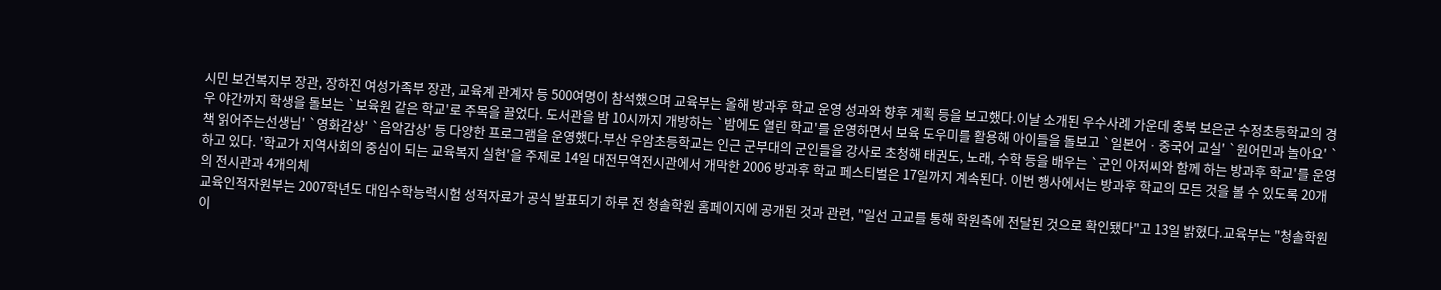시민 보건복지부 장관, 장하진 여성가족부 장관, 교육계 관계자 등 500여명이 참석했으며 교육부는 올해 방과후 학교 운영 성과와 향후 계획 등을 보고했다.이날 소개된 우수사례 가운데 충북 보은군 수정초등학교의 경우 야간까지 학생을 돌보는 `보육원 같은 학교'로 주목을 끌었다. 도서관을 밤 10시까지 개방하는 `밤에도 열린 학교'를 운영하면서 보육 도우미를 활용해 아이들을 돌보고 `일본어ㆍ중국어 교실' `원어민과 놀아요' `책 읽어주는선생님' `영화감상' `음악감상' 등 다양한 프로그램을 운영했다.부산 우암초등학교는 인근 군부대의 군인들을 강사로 초청해 태권도, 노래, 수학 등을 배우는 `군인 아저씨와 함께 하는 방과후 학교'를 운영하고 있다. '학교가 지역사회의 중심이 되는 교육복지 실현'을 주제로 14일 대전무역전시관에서 개막한 2006 방과후 학교 페스티벌은 17일까지 계속된다. 이번 행사에서는 방과후 학교의 모든 것을 볼 수 있도록 20개의 전시관과 4개의체
교육인적자원부는 2007학년도 대입수학능력시험 성적자료가 공식 발표되기 하루 전 청솔학원 홈페이지에 공개된 것과 관련, "일선 고교를 통해 학원측에 전달된 것으로 확인됐다"고 13일 밝혔다.교육부는 "청솔학원이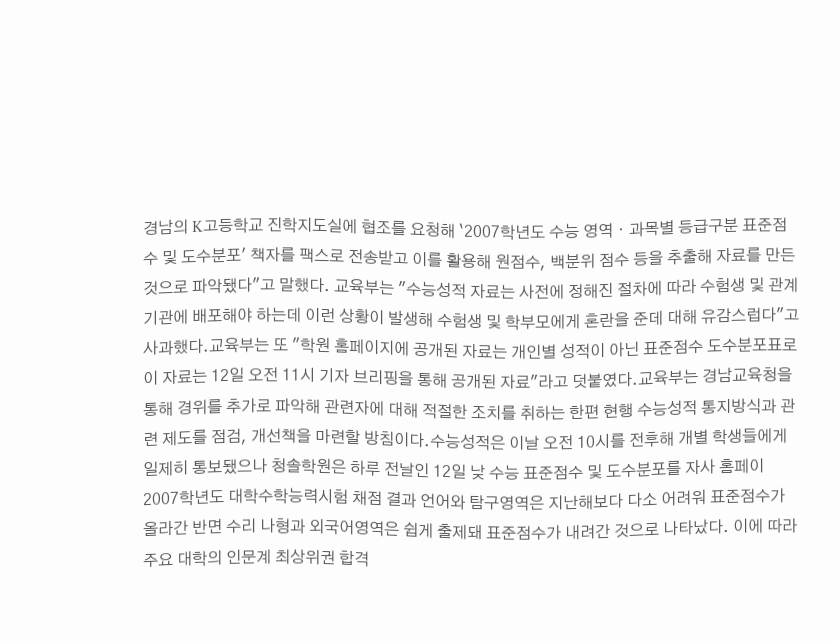경남의 K고등학교 진학지도실에 협조를 요청해 `2007학년도 수능 영역ㆍ과목별 등급구분 표준점수 및 도수분포' 책자를 팩스로 전송받고 이를 활용해 원점수, 백분위 점수 등을 추출해 자료를 만든 것으로 파악됐다"고 말했다. 교육부는 "수능성적 자료는 사전에 정해진 절차에 따라 수험생 및 관계기관에 배포해야 하는데 이런 상황이 발생해 수험생 및 학부모에게 혼란을 준데 대해 유감스럽다"고 사과했다.교육부는 또 "학원 홈페이지에 공개된 자료는 개인별 성적이 아닌 표준점수 도수분포표로 이 자료는 12일 오전 11시 기자 브리핑을 통해 공개된 자료"라고 덧붙였다.교육부는 경남교육청을 통해 경위를 추가로 파악해 관련자에 대해 적절한 조치를 취하는 한편 현행 수능성적 통지방식과 관련 제도를 점검, 개선책을 마련할 방침이다.수능성적은 이날 오전 10시를 전후해 개별 학생들에게 일제히 통보됐으나 청솔학원은 하루 전날인 12일 낮 수능 표준점수 및 도수분포를 자사 홈페이
2007학년도 대학수학능력시험 채점 결과 언어와 탐구영역은 지난해보다 다소 어려워 표준점수가 올라간 반면 수리 나형과 외국어영역은 쉽게 출제돼 표준점수가 내려간 것으로 나타났다. 이에 따라 주요 대학의 인문계 최상위권 합격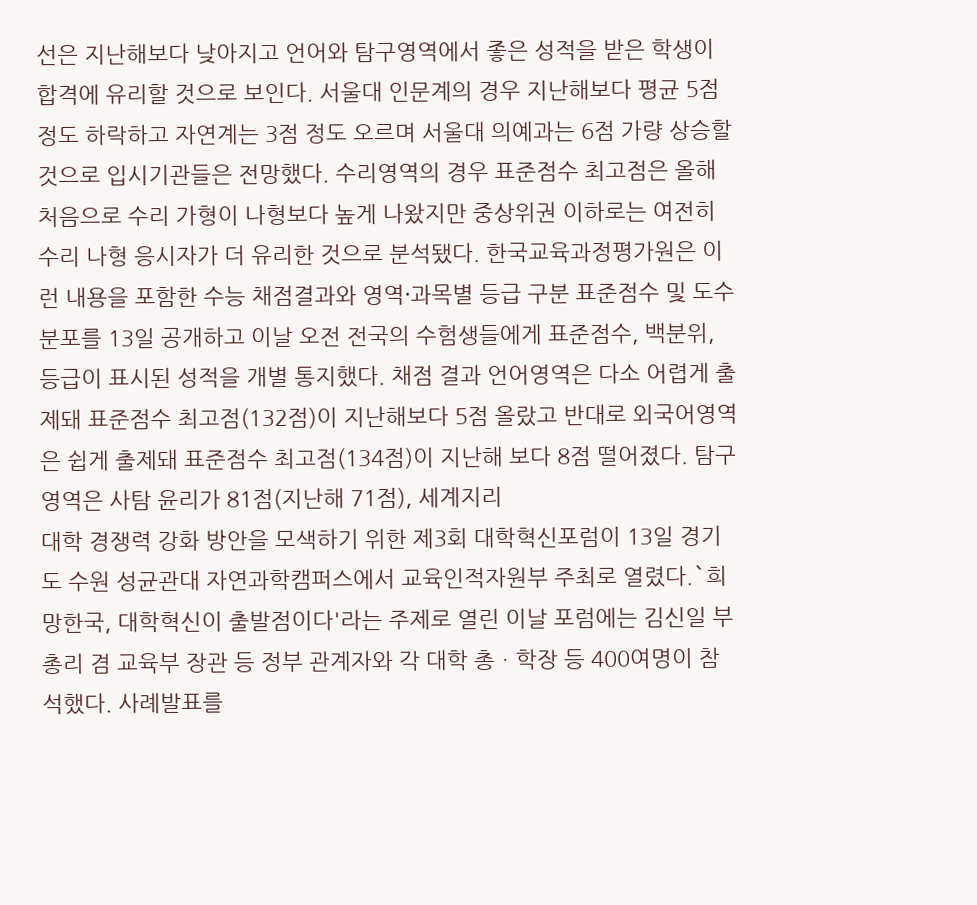선은 지난해보다 낮아지고 언어와 탐구영역에서 좋은 성적을 받은 학생이 합격에 유리할 것으로 보인다. 서울대 인문계의 경우 지난해보다 평균 5점 정도 하락하고 자연계는 3점 정도 오르며 서울대 의예과는 6점 가량 상승할 것으로 입시기관들은 전망했다. 수리영역의 경우 표준점수 최고점은 올해 처음으로 수리 가형이 나형보다 높게 나왔지만 중상위권 이하로는 여전히 수리 나형 응시자가 더 유리한 것으로 분석됐다. 한국교육과정평가원은 이런 내용을 포함한 수능 채점결과와 영역·과목별 등급 구분 표준점수 및 도수분포를 13일 공개하고 이날 오전 전국의 수험생들에게 표준점수, 백분위, 등급이 표시된 성적을 개별 통지했다. 채점 결과 언어영역은 다소 어렵게 출제돼 표준점수 최고점(132점)이 지난해보다 5점 올랐고 반대로 외국어영역은 쉽게 출제돼 표준점수 최고점(134점)이 지난해 보다 8점 떨어졌다. 탐구영역은 사탐 윤리가 81점(지난해 71점), 세계지리
대학 경쟁력 강화 방안을 모색하기 위한 제3회 대학혁신포럼이 13일 경기도 수원 성균관대 자연과학캠퍼스에서 교육인적자원부 주최로 열렸다.`희망한국, 대학혁신이 출발점이다'라는 주제로 열린 이날 포럼에는 김신일 부총리 겸 교육부 장관 등 정부 관계자와 각 대학 총ㆍ학장 등 400여명이 참석했다. 사례발표를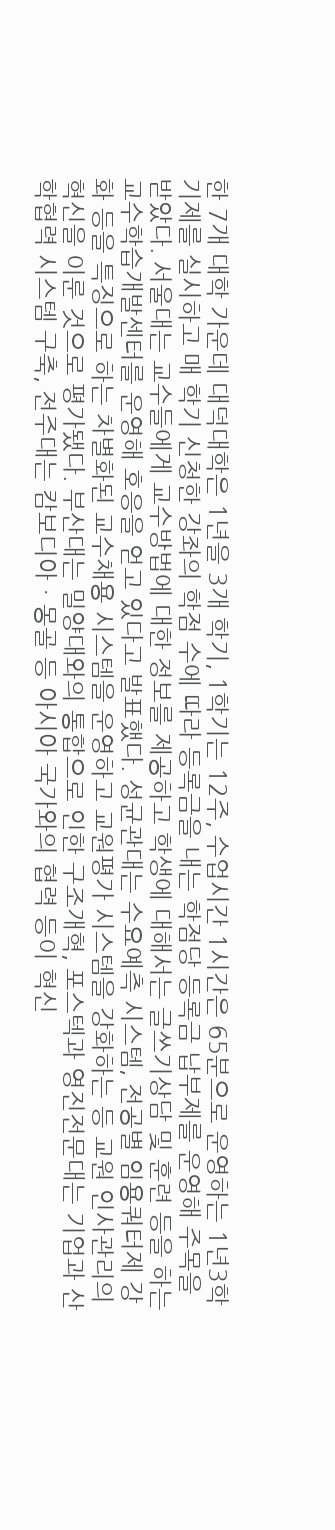한 7개 대학 가운데 대덕대학은 1년을 3개 학기, 1학기는 12주, 수업시간 1시간은 65분으로 운영하는 1년3학기제를 실시하고 매 학기 신청한 강좌의 학점 수에 따라 등록금을 내는 학점당 등록금 납부제를 운영해 주목을 받았다. 서울대는 교수들에게 교수방법에 대한 정보를 제공하고 학생에 대해서는 글쓰기상담 및 훈련 등을 하는 교수학습개발센터를 운영해 호응을 얻고 있다고 발표했다. 성균관대는 수요예측 시스템, 전공별 임용쿼터제 강화 등을 특징으로 하는 차별화된 교수채용 시스템을 운영하고 교원평가 시스템을 강화하는 등 교원 인사관리의 혁신을 이룬 것으로 평가됐다. 부산대는 밀양대와의 통합으로 인한 구조개혁, 포스텍과 영진전문대는 기업과 산학협력 시스템 구축, 전주대는 캄보디아ㆍ몽골 등 아시아 국가와의 협력 등이 혁신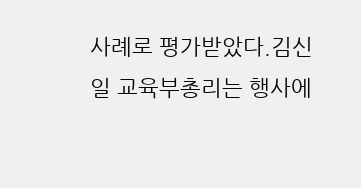사례로 평가받았다.김신일 교육부총리는 행사에